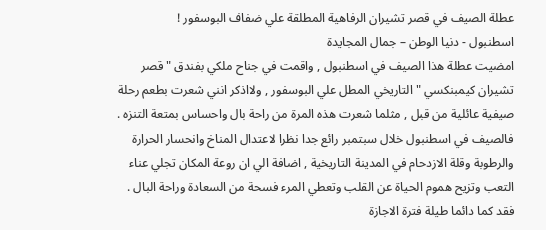عطلة الصيف في قصر تشيران الرفاهية المطلقة علي ضفاف البوسفور !
اسطنبول - دنيا الوطن – جمال المجايدة
امضيت عطلة هذا الصيف في اسطنبول , واقمت في جناح ملكي بفندق " قصر تشيران كيمبنكسي " التاريخي المطل علي البوسفور , ولااذكر انني شعرت بطعم رحلة صيفية عائلية من قبل , مثلما شعرت هذه المرة من راحة بال واحساس بمتعة التنزه .
فالصيف في اسطنبول خلال سبتمبر رائع جدا نظرا لاعتدال المناخ وانحسار الحرارة والرطوبة وقلة الازدحام في المدينة التاريخية , اضافة الي ان روعة المكان تجلي عناء التعب وتزيح هموم الحياة عن القلب وتعطي المرء فسحة من السعادة وراحة البال .
فقد كما دائما طيلة فترة الاجازة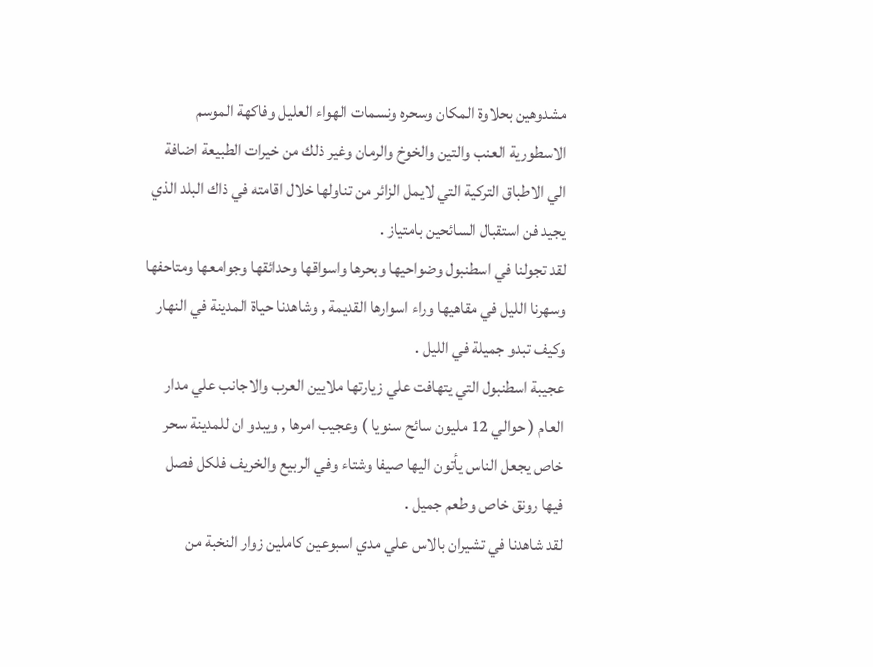مشدوهين بحلاوة المكان وسحره ونسمات الهواء العليل وفاكهة الموسم الاسطورية العنب والتين والخوخ والرمان وغير ذلك من خيرات الطبيعة اضافة الي الاطباق التركية التي لايمل الزائر من تناولها خلال اقامته في ذاك البلد الذي يجيد فن استقبال السائحين بامتياز .
لقد تجولنا في اسطنبول وضواحيها وبحرها واسواقها وحدائقها وجوامعها ومتاحفها وسهرنا الليل في مقاهيها وراء اسوارها القديمة , وشاهدنا حياة المدينة في النهار وكيف تبدو جميلة في الليل .
عجيبة اسطنبول التي يتهافت علي زيارتها ملايين العرب والاجانب علي مدار العام ( حوالي 12 مليون سائح سنويا ) وعجيب امرها , ويبدو ان للمدينة سحر خاص يجعل الناس يأتون اليها صيفا وشتاء وفي الربيع والخريف فلكل فصل فيها رونق خاص وطعم جميل .
لقد شاهدنا في تشيران بالاس علي مدي اسبوعين كاملين زوار النخبة من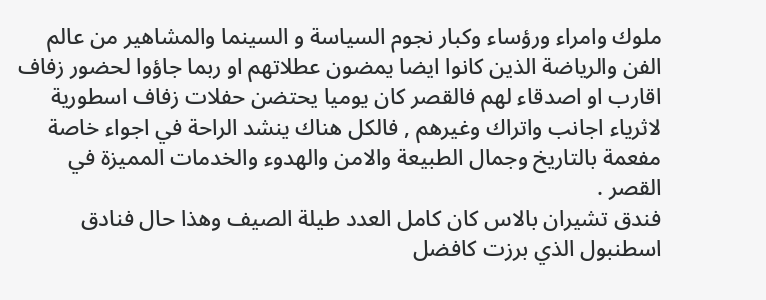ملوك وامراء ورؤساء وكبار نجوم السياسة و السينما والمشاهير من عالم الفن والرياضة الذين كانوا ايضا يمضون عطلاتهم او ربما جاؤوا لحضور زفاف اقارب او اصدقاء لهم فالقصر كان يوميا يحتضن حفلات زفاف اسطورية لاثرياء اجانب واتراك وغيرهم , فالكل هناك ينشد الراحة في اجواء خاصة مفعمة بالتاريخ وجمال الطبيعة والامن والهدوء والخدمات المميزة في القصر .
فندق تشيران بالاس كان كامل العدد طيلة الصيف وهذا حال فنادق اسطنبول الذي برزت كافضل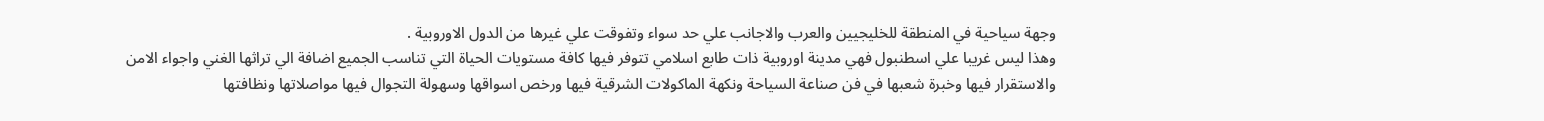وجهة سياحية في المنطقة للخليجيين والعرب والاجانب علي حد سواء وتفوقت علي غيرها من الدول الاوروبية .
وهذا ليس غريبا علي اسطنبول فهي مدينة اوروبية ذات طابع اسلامي تتوفر فيها كافة مستويات الحياة التي تناسب الجميع اضافة الي تراثها الغني واجواء الامن والاستقرار فيها وخبرة شعبها في فن صناعة السياحة ونكهة الماكولات الشرقية فيها ورخص اسواقها وسهولة التجوال فيها مواصلاتها ونظافتها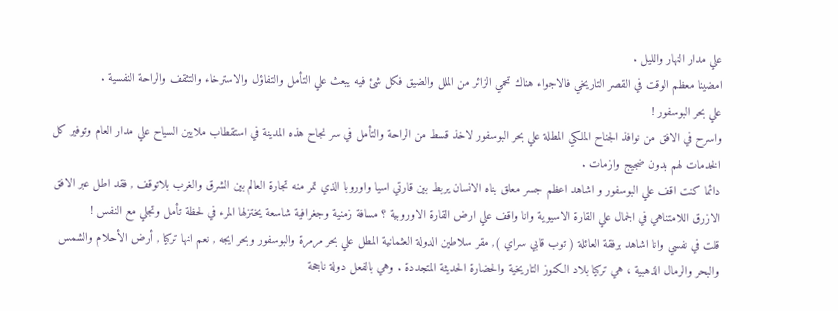علي مدار النهار والليل .
امضينا معظم الوقت في القصر التاريخي فالاجواء هناك تحمي الزائر من الملل والضيق فكل شئ فيه يبعث علي التأمل والتفاؤل والاسترخاء والتثقف والراحة النفسية .
علي بحر البوسفور !
واسرح في الافق من نوافذ الجناح الملكي المطلة علي بحر البوسفور لاخذ قسط من الراحة والتأمل في سر نجاح هذه المدينة في استقطاب ملايين السياح علي مدار العام وتوفير كل الخدمات لهم بدون ضجيج وازمات .
دائما كنت اقف علي البوسفور و اشاهد اعظم جسر معلق بناه الانسان يربط بين قارتي اسيا واوروبا الذي تمر منه تجارة العالم بين الشرق والغرب بلاتوقف , فقد اطل عبر الافق الازرق اللامتناهي في الجمال علي القارة الاسيوية وانا واقف علي ارض القارة الاوروبية ؟ مسافة زمنية وجغرافية شاسعة يختزلها المرء في لحظة تأمل وتجلي مع النفس !
قلت في نفسي وانا اشاهد برفقة العائلة ( توب قابي سراي ), مقر سلاطين الدولة العثمانية المطل علي بحر مرمرة والبوسفور وبحر ايجه , نعم انها تركيا , أرض الأحلام والشمس والبحر والرمال الذهبية ، هي تركيا بلاد الكنوز التاريخية والحضارة الحديثة المتجددة . وهي بالفعل دولة ناجحة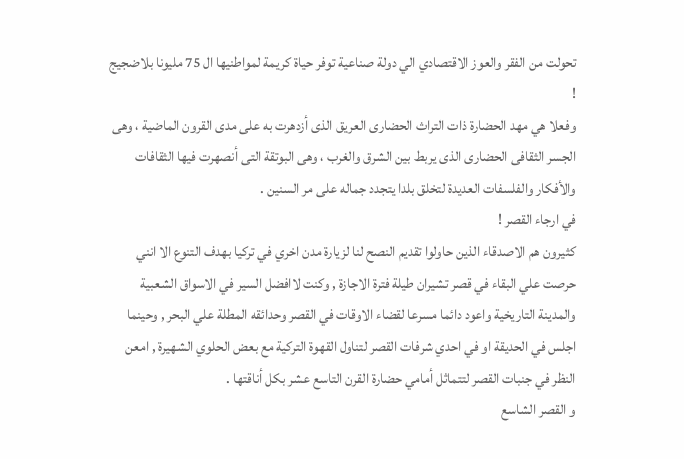تحولت من الفقر والعوز الاقتصادي الي دولة صناعية توفر حياة كريمة لمواطنيها ال 75 مليونا بلاضجيج !
وفعلا هي مهد الحضارة ذات التراث الحضارى العريق الذى أزدهرت به على مدى القرون الماضية ، وهى الجسر الثقافى الحضارى الذى يربط بين الشرق والغرب ، وهى البوتقة التى أنصهرت فيها الثقافات والأفكار والفلسفات العديدة لتخلق بلدا يتجدد جماله على مر السنين .
في ارجاء القصر !
كثيرون هم الاصدقاء الذين حاولوا تقديم النصح لنا لزيارة مدن اخري في تركيا بهدف التنوع الا انني حرصت علي البقاء في قصر تشيران طيلة فترة الاجازة , وكنت لاافضل السير في الاسواق الشعبية والمدينة التاريخية واعود دائما مسرعا لقضاء الاوقات في القصر وحدائقه المطلة علي البحر , وحينما اجلس في الحديقة او في احدي شرفات القصر لتناول القهوة التركية مع بعض الحلوي الشهيرة , امعن النظر في جنبات القصر لتتماثل أمامي حضارة القرن التاسع عشر بكل أناقتها .
و القصر الشاسع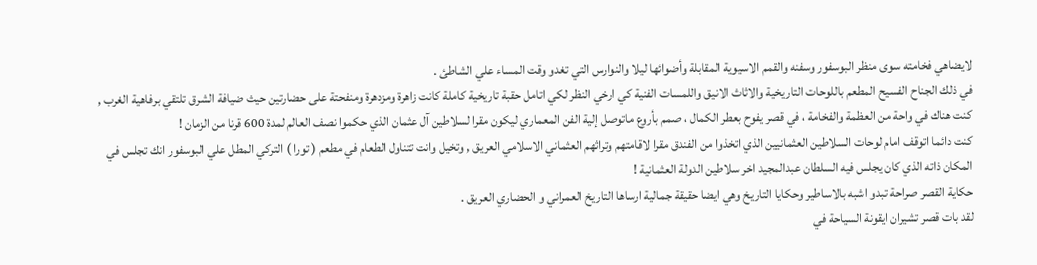لايضاهي فخامته سوى منظر البوسفور وسفنه والقمم الاسيوية المقابلة وأضوائها ليلا والنوارس التي تغدو وقت المساء علي الشاطئ .
في ذلك الجناح الفسيح المطعم باللوحات التاريخية والاثاث الانيق واللمسات الفنية كي ارخي النظر لكي اتامل حقبة تاريخية كاملة كانت زاهرة ومزدهرة ومنفحتة على حضارتين حيث ضيافة الشرق تلتقي برفاهية الغرب , كنت هناك في واحة من العظمة والفخامة ، في قصر يفوح بعطر الكمال ، صمم بأروع ماتوصل إلية الفن المعماري ليكون مقرا لسلاطين آل عثمان الذي حكموا نصف العالم لمدة 600 قرنا من الزمان !
كنت دائما اتوقف امام لوحات السلاطين العثمانيين الذي اتخذوا من الفندق مقرا لاقامتهم وتراثهم العثماني الاسلامي العريق , وتخيل وانت تتناول الطعام في مطعم ( تورا ) التركي المطل علي البوسفور انك تجلس في المكان ذاته الذي كان يجلس فيه السلطان عبدالمجيد اخر سلاطين الدولة العثمانية !
حكاية القصر صراحة تبدو اشبه بالاساطير وحكايا التاريخ وهي ايضا حقيقة جمالية ارساها التاريخ العمراني و الحضاري العريق .
لقد بات قصر تشيران ايقونة السياحة في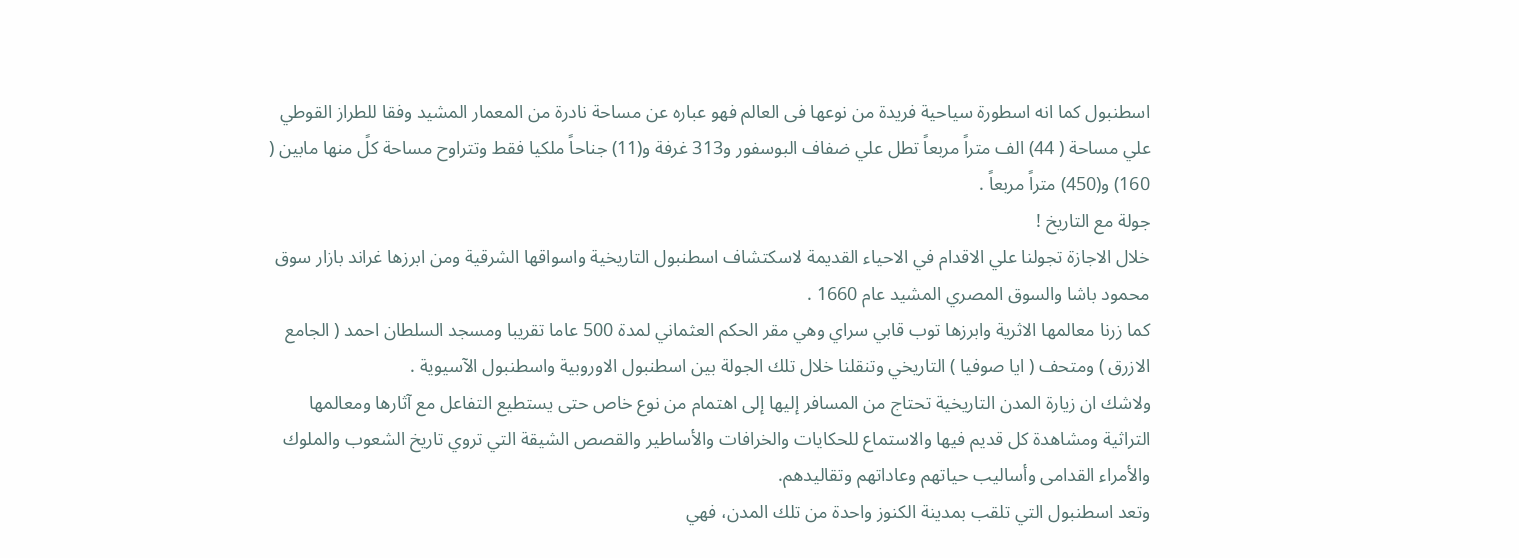اسطنبول كما انه اسطورة سياحية فريدة من نوعها فى العالم فهو عباره عن مساحة نادرة من المعمار المشيد وفقا للطراز القوطي علي مساحة ( 44) الف متراً مربعاً تطل علي ضفاف البوسفور و313 غرفة و(11) جناحاً ملكيا فقط وتتراوح مساحة كلً منها مابين ( 160) و(450) متراً مربعاً .
جولة مع التاريخ !
خلال الاجازة تجولنا علي الاقدام في الاحياء القديمة لاسكتشاف اسطنبول التاريخية واسواقها الشرقية ومن ابرزها غراند بازار سوق محمود باشا والسوق المصري المشيد عام 1660 .
كما زرنا معالمها الاثرية وابرزها توب قابي سراي وهي مقر الحكم العثماني لمدة 500 عاما تقريبا ومسجد السلطان احمد ( الجامع الازرق ) ومتحف ( ايا صوفيا ) التاريخي وتنقلنا خلال تلك الجولة بين اسطنبول الاوروبية واسطنبول الآسيوية .
ولاشك ان زيارة المدن التاريخية تحتاج من المسافر إليها إلى اهتمام من نوع خاص حتى يستطيع التفاعل مع آثارها ومعالمها التراثية ومشاهدة كل قديم فيها والاستماع للحكايات والخرافات والأساطير والقصص الشيقة التي تروي تاريخ الشعوب والملوك والأمراء القدامى وأساليب حياتهم وعاداتهم وتقاليدهم.
وتعد اسطنبول التي تلقب بمدينة الكنوز واحدة من تلك المدن، فهي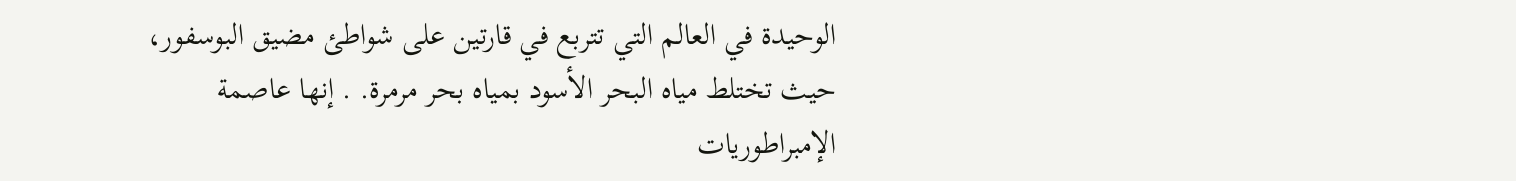الوحيدة في العالم التي تتربع في قارتين على شواطئ مضيق البوسفور، حيث تختلط مياه البحر الأسود بمياه بحر مرمرة. . إنها عاصمة الإمبراطوريات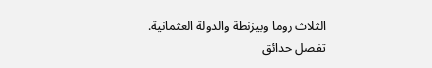الثلاث روما وبيزنطة والدولة العثمانية.
تفصل حدائق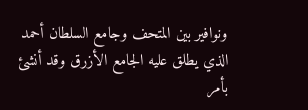ونوافير بين المتحف وجامع السلطان أحمد الذي يطلق عليه الجامع الأزرق وقد أنشئ بأمر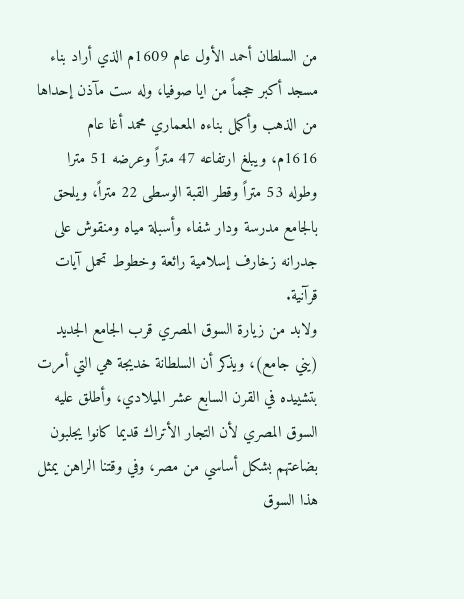من السلطان أحمد الأول عام 1609م الذي أراد بناء مسجد أكبر حجماً من ايا صوفيا، وله ست مآذن إحداها من الذهب وأكمل بناءه المعماري محمد أغا عام 1616م، ويبلغ ارتفاعه 47 متراً وعرضه 51 مترا وطوله 53 متراً وقطر القبة الوسطى 22 متراً، ويلحق بالجامع مدرسة ودار شفاء وأسبلة مياه ومنقوش على جدرانه زخارف إسلامية رائعة وخطوط تحمل آيات قرآنية.
ولابد من زيارة السوق المصري قرب الجامع الجديد (يني جامع)، ويذكر أن السلطانة خديجة هي التي أمرت بتشييده في القرن السابع عشر الميلادي، وأطلق عليه السوق المصري لأن التجار الأتراك قديما كانوا يجلبون بضاعتهم بشكل أساسي من مصر، وفي وقتنا الراهن يمثل هذا السوق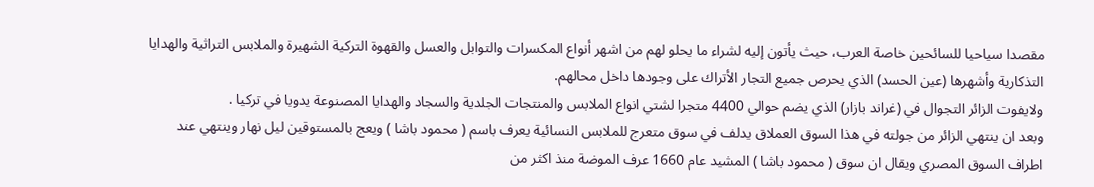مقصدا سياحيا للسائحين خاصة العرب، حيث يأتون إليه لشراء ما يحلو لهم من اشهر أنواع المكسرات والتوابل والعسل والقهوة التركية الشهيرة والملابس التراثية والهدايا التذكارية وأشهرها (عين الحسد) الذي يحرص جميع التجار الأتراك على وجودها داخل محالهم.
ولايفوت الزائر التجوال في (غراند بازار) الذي يضم حوالي 4400 متجرا لشتي انواع الملابس والمنتجات الجلدية والسجاد والهدايا المصنوعة يدويا في تركيا .
وبعد ان ينتهي الزائر من جولته في هذا السوق العملاق يدلف في سوق متعرج للملابس النسائية يعرف باسم ( محمود باشا ) ويعج بالمستوقين ليل نهار وينتهي عند اطراف السوق المصري ويقال ان سوق ( محمود باشا ) المشيد عام 1660 عرف الموضة منذ اكثر من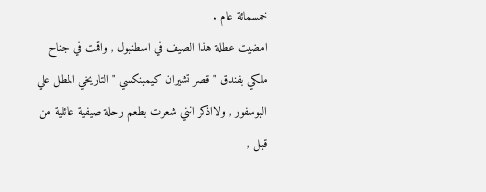خمسمائة عام .
امضيت عطلة هذا الصيف في اسطنبول , واقمت في جناح ملكي بفندق " قصر تشيران كيمبنكسي " التاريخي المطل علي البوسفور , ولااذكر انني شعرت بطعم رحلة صيفية عائلية من قبل ,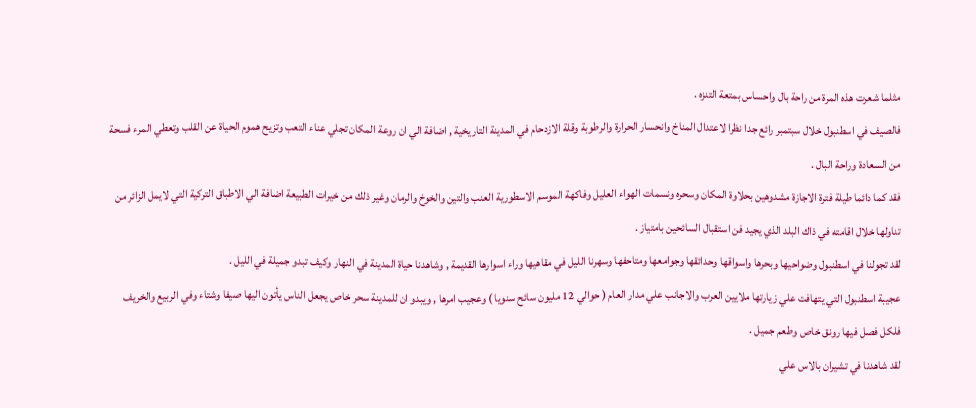مثلما شعرت هذه المرة من راحة بال واحساس بمتعة التنزه .
فالصيف في اسطنبول خلال سبتمبر رائع جدا نظرا لاعتدال المناخ وانحسار الحرارة والرطوبة وقلة الازدحام في المدينة التاريخية , اضافة الي ان روعة المكان تجلي عناء التعب وتزيح هموم الحياة عن القلب وتعطي المرء فسحة من السعادة وراحة البال .
فقد كما دائما طيلة فترة الاجازة مشدوهين بحلاوة المكان وسحره ونسمات الهواء العليل وفاكهة الموسم الاسطورية العنب والتين والخوخ والرمان وغير ذلك من خيرات الطبيعة اضافة الي الاطباق التركية التي لايمل الزائر من تناولها خلال اقامته في ذاك البلد الذي يجيد فن استقبال السائحين بامتياز .
لقد تجولنا في اسطنبول وضواحيها وبحرها واسواقها وحدائقها وجوامعها ومتاحفها وسهرنا الليل في مقاهيها وراء اسوارها القديمة , وشاهدنا حياة المدينة في النهار وكيف تبدو جميلة في الليل .
عجيبة اسطنبول التي يتهافت علي زيارتها ملايين العرب والاجانب علي مدار العام ( حوالي 12 مليون سائح سنويا ) وعجيب امرها , ويبدو ان للمدينة سحر خاص يجعل الناس يأتون اليها صيفا وشتاء وفي الربيع والخريف فلكل فصل فيها رونق خاص وطعم جميل .
لقد شاهدنا في تشيران بالاس علي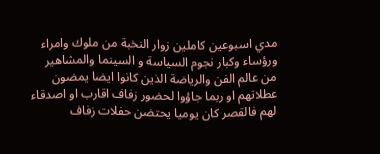مدي اسبوعين كاملين زوار النخبة من ملوك وامراء ورؤساء وكبار نجوم السياسة و السينما والمشاهير من عالم الفن والرياضة الذين كانوا ايضا يمضون عطلاتهم او ربما جاؤوا لحضور زفاف اقارب او اصدقاء لهم فالقصر كان يوميا يحتضن حفلات زفاف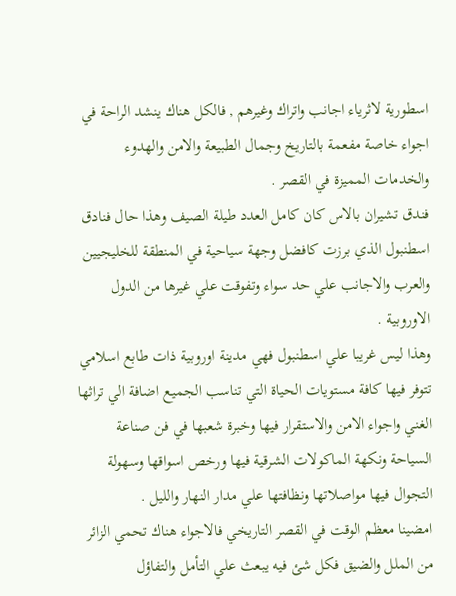اسطورية لاثرياء اجانب واتراك وغيرهم , فالكل هناك ينشد الراحة في اجواء خاصة مفعمة بالتاريخ وجمال الطبيعة والامن والهدوء والخدمات المميزة في القصر .
فندق تشيران بالاس كان كامل العدد طيلة الصيف وهذا حال فنادق اسطنبول الذي برزت كافضل وجهة سياحية في المنطقة للخليجيين والعرب والاجانب علي حد سواء وتفوقت علي غيرها من الدول الاوروبية .
وهذا ليس غريبا علي اسطنبول فهي مدينة اوروبية ذات طابع اسلامي تتوفر فيها كافة مستويات الحياة التي تناسب الجميع اضافة الي تراثها الغني واجواء الامن والاستقرار فيها وخبرة شعبها في فن صناعة السياحة ونكهة الماكولات الشرقية فيها ورخص اسواقها وسهولة التجوال فيها مواصلاتها ونظافتها علي مدار النهار والليل .
امضينا معظم الوقت في القصر التاريخي فالاجواء هناك تحمي الزائر من الملل والضيق فكل شئ فيه يبعث علي التأمل والتفاؤل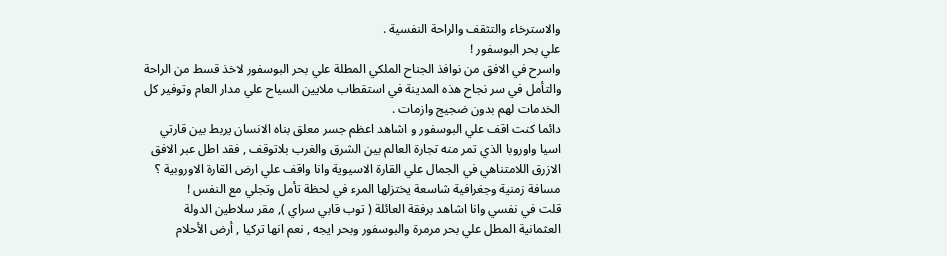والاسترخاء والتثقف والراحة النفسية .
علي بحر البوسفور !
واسرح في الافق من نوافذ الجناح الملكي المطلة علي بحر البوسفور لاخذ قسط من الراحة والتأمل في سر نجاح هذه المدينة في استقطاب ملايين السياح علي مدار العام وتوفير كل الخدمات لهم بدون ضجيج وازمات .
دائما كنت اقف علي البوسفور و اشاهد اعظم جسر معلق بناه الانسان يربط بين قارتي اسيا واوروبا الذي تمر منه تجارة العالم بين الشرق والغرب بلاتوقف , فقد اطل عبر الافق الازرق اللامتناهي في الجمال علي القارة الاسيوية وانا واقف علي ارض القارة الاوروبية ؟ مسافة زمنية وجغرافية شاسعة يختزلها المرء في لحظة تأمل وتجلي مع النفس !
قلت في نفسي وانا اشاهد برفقة العائلة ( توب قابي سراي ), مقر سلاطين الدولة العثمانية المطل علي بحر مرمرة والبوسفور وبحر ايجه , نعم انها تركيا , أرض الأحلام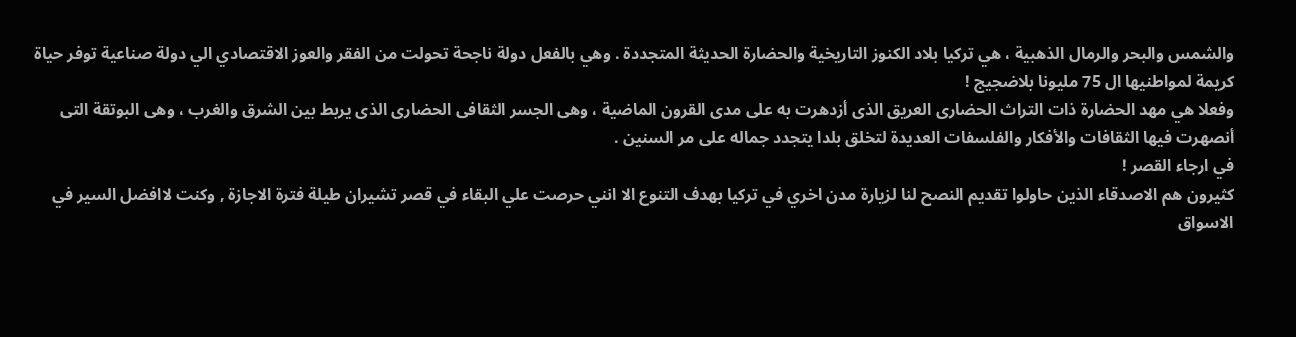والشمس والبحر والرمال الذهبية ، هي تركيا بلاد الكنوز التاريخية والحضارة الحديثة المتجددة . وهي بالفعل دولة ناجحة تحولت من الفقر والعوز الاقتصادي الي دولة صناعية توفر حياة كريمة لمواطنيها ال 75 مليونا بلاضجيج !
وفعلا هي مهد الحضارة ذات التراث الحضارى العريق الذى أزدهرت به على مدى القرون الماضية ، وهى الجسر الثقافى الحضارى الذى يربط بين الشرق والغرب ، وهى البوتقة التى أنصهرت فيها الثقافات والأفكار والفلسفات العديدة لتخلق بلدا يتجدد جماله على مر السنين .
في ارجاء القصر !
كثيرون هم الاصدقاء الذين حاولوا تقديم النصح لنا لزيارة مدن اخري في تركيا بهدف التنوع الا انني حرصت علي البقاء في قصر تشيران طيلة فترة الاجازة , وكنت لاافضل السير في الاسواق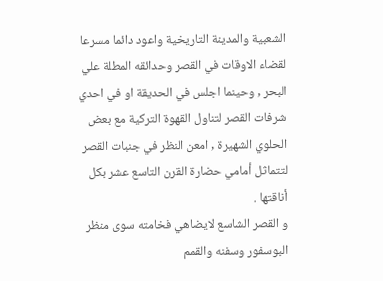الشعبية والمدينة التاريخية واعود دائما مسرعا لقضاء الاوقات في القصر وحدائقه المطلة علي البحر , وحينما اجلس في الحديقة او في احدي شرفات القصر لتناول القهوة التركية مع بعض الحلوي الشهيرة , امعن النظر في جنبات القصر لتتماثل أمامي حضارة القرن التاسع عشر بكل أناقتها .
و القصر الشاسع لايضاهي فخامته سوى منظر البوسفور وسفنه والقمم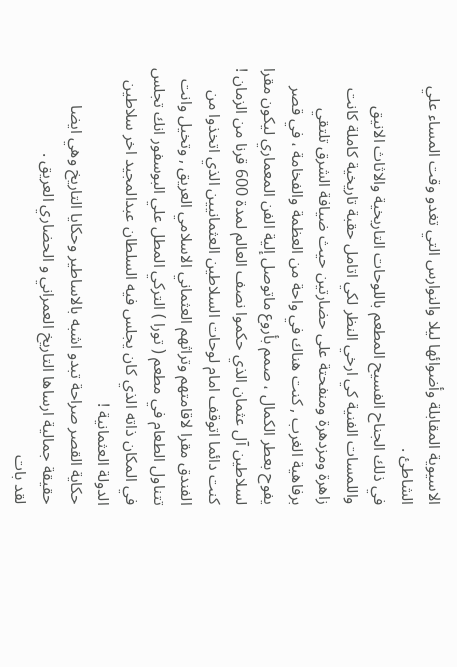الاسيوية المقابلة وأضوائها ليلا والنوارس التي تغدو وقت المساء علي الشاطئ .
في ذلك الجناح الفسيح المطعم باللوحات التاريخية والاثاث الانيق واللمسات الفنية كي ارخي النظر لكي اتامل حقبة تاريخية كاملة كانت زاهرة ومزدهرة ومنفحتة على حضارتين حيث ضيافة الشرق تلتقي برفاهية الغرب , كنت هناك في واحة من العظمة والفخامة ، في قصر يفوح بعطر الكمال ، صمم بأروع ماتوصل إلية الفن المعماري ليكون مقرا لسلاطين آل عثمان الذي حكموا نصف العالم لمدة 600 قرنا من الزمان !
كنت دائما اتوقف امام لوحات السلاطين العثمانيين الذي اتخذوا من الفندق مقرا لاقامتهم وتراثهم العثماني الاسلامي العريق , وتخيل وانت تتناول الطعام في مطعم ( تورا ) التركي المطل علي البوسفور انك تجلس في المكان ذاته الذي كان يجلس فيه السلطان عبدالمجيد اخر سلاطين الدولة العثمانية !
حكاية القصر صراحة تبدو اشبه بالاساطير وحكايا التاريخ وهي ايضا حقيقة جمالية ارساها التاريخ العمراني و الحضاري العريق .
لقد بات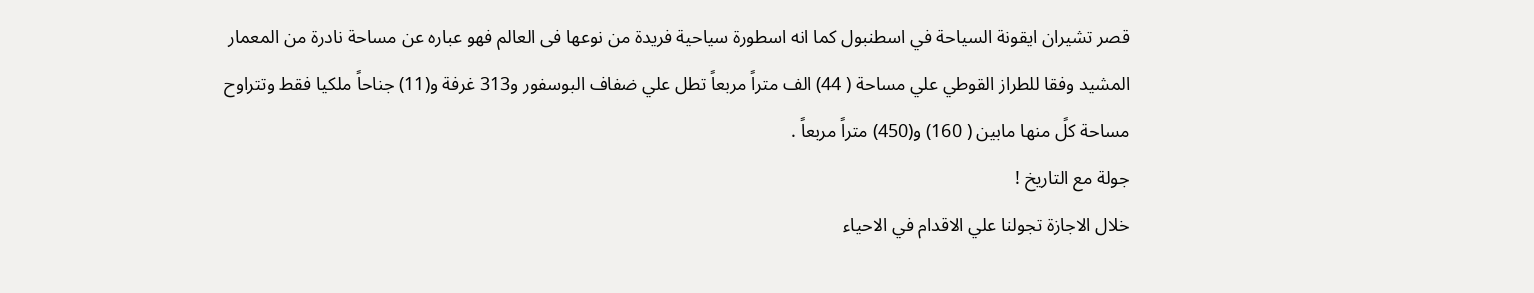قصر تشيران ايقونة السياحة في اسطنبول كما انه اسطورة سياحية فريدة من نوعها فى العالم فهو عباره عن مساحة نادرة من المعمار المشيد وفقا للطراز القوطي علي مساحة ( 44) الف متراً مربعاً تطل علي ضفاف البوسفور و313 غرفة و(11) جناحاً ملكيا فقط وتتراوح مساحة كلً منها مابين ( 160) و(450) متراً مربعاً .
جولة مع التاريخ !
خلال الاجازة تجولنا علي الاقدام في الاحياء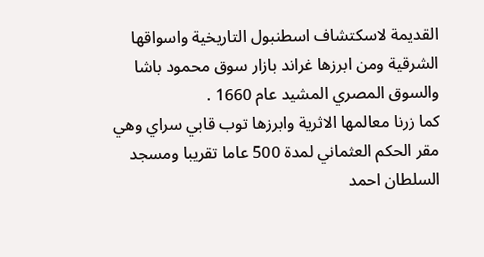القديمة لاسكتشاف اسطنبول التاريخية واسواقها الشرقية ومن ابرزها غراند بازار سوق محمود باشا والسوق المصري المشيد عام 1660 .
كما زرنا معالمها الاثرية وابرزها توب قابي سراي وهي مقر الحكم العثماني لمدة 500 عاما تقريبا ومسجد السلطان احمد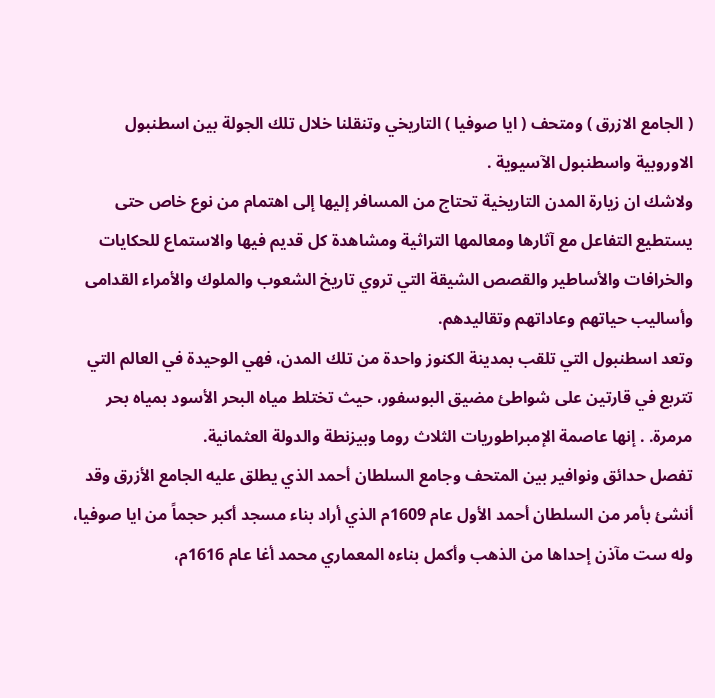( الجامع الازرق ) ومتحف ( ايا صوفيا ) التاريخي وتنقلنا خلال تلك الجولة بين اسطنبول الاوروبية واسطنبول الآسيوية .
ولاشك ان زيارة المدن التاريخية تحتاج من المسافر إليها إلى اهتمام من نوع خاص حتى يستطيع التفاعل مع آثارها ومعالمها التراثية ومشاهدة كل قديم فيها والاستماع للحكايات والخرافات والأساطير والقصص الشيقة التي تروي تاريخ الشعوب والملوك والأمراء القدامى وأساليب حياتهم وعاداتهم وتقاليدهم.
وتعد اسطنبول التي تلقب بمدينة الكنوز واحدة من تلك المدن، فهي الوحيدة في العالم التي تتربع في قارتين على شواطئ مضيق البوسفور، حيث تختلط مياه البحر الأسود بمياه بحر مرمرة. . إنها عاصمة الإمبراطوريات الثلاث روما وبيزنطة والدولة العثمانية.
تفصل حدائق ونوافير بين المتحف وجامع السلطان أحمد الذي يطلق عليه الجامع الأزرق وقد أنشئ بأمر من السلطان أحمد الأول عام 1609م الذي أراد بناء مسجد أكبر حجماً من ايا صوفيا، وله ست مآذن إحداها من الذهب وأكمل بناءه المعماري محمد أغا عام 1616م،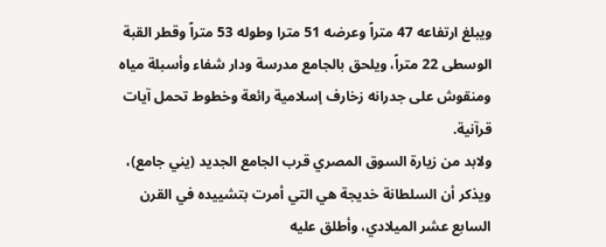ويبلغ ارتفاعه 47 متراً وعرضه 51 مترا وطوله 53 متراً وقطر القبة الوسطى 22 متراً، ويلحق بالجامع مدرسة ودار شفاء وأسبلة مياه ومنقوش على جدرانه زخارف إسلامية رائعة وخطوط تحمل آيات قرآنية.
ولابد من زيارة السوق المصري قرب الجامع الجديد (يني جامع)، ويذكر أن السلطانة خديجة هي التي أمرت بتشييده في القرن السابع عشر الميلادي، وأطلق عليه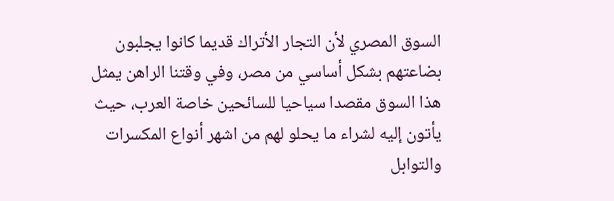السوق المصري لأن التجار الأتراك قديما كانوا يجلبون بضاعتهم بشكل أساسي من مصر، وفي وقتنا الراهن يمثل هذا السوق مقصدا سياحيا للسائحين خاصة العرب، حيث يأتون إليه لشراء ما يحلو لهم من اشهر أنواع المكسرات والتوابل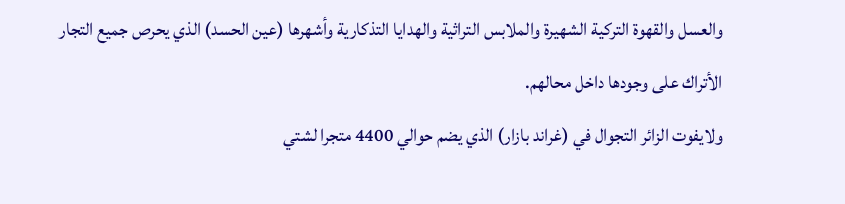والعسل والقهوة التركية الشهيرة والملابس التراثية والهدايا التذكارية وأشهرها (عين الحسد) الذي يحرص جميع التجار الأتراك على وجودها داخل محالهم.
ولايفوت الزائر التجوال في (غراند بازار) الذي يضم حوالي 4400 متجرا لشتي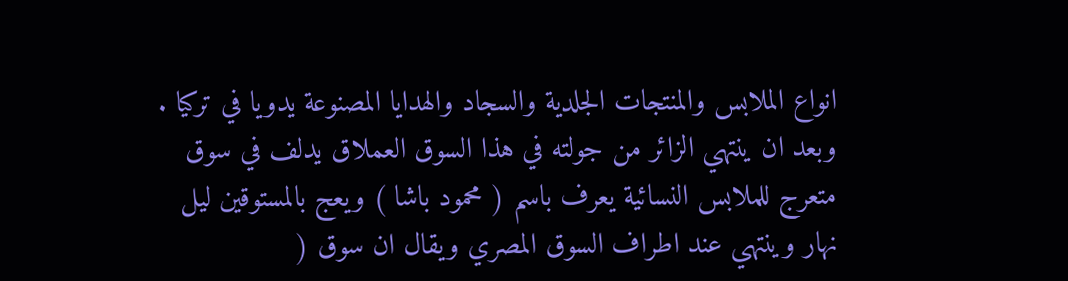انواع الملابس والمنتجات الجلدية والسجاد والهدايا المصنوعة يدويا في تركيا .
وبعد ان ينتهي الزائر من جولته في هذا السوق العملاق يدلف في سوق متعرج للملابس النسائية يعرف باسم ( محمود باشا ) ويعج بالمستوقين ليل نهار وينتهي عند اطراف السوق المصري ويقال ان سوق (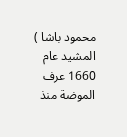محمود باشا ) المشيد عام 1660 عرف الموضة منذ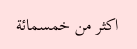اكثر من خمسمائة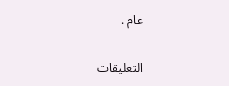عام .

التعليقات